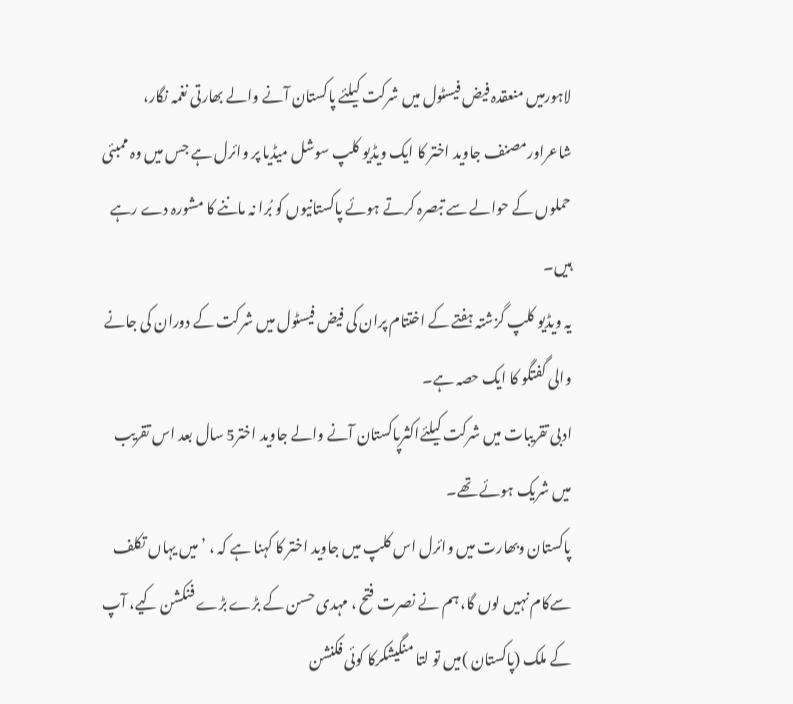لاہورمیں منعقدہ فیض فیسٹول میں شرکت کیلئے پاکستان آنے والے بھارتی نغمہ نگار، شاعراورمصنف جاوید اختر کا ایک ویڈیو کلپ سوشل میڈیا پر وائرل ہے جس میں وہ ممبئی حملوں کے حوالے سے تبصرہ کرتے ہوئے پاکستانیوں کو بُرا نہ ماننے کا مشورہ دے رہے ہیں۔
یہ ویڈیو کلپ گزشتہ ہفتے کے اختتام پران کی فیض فیسٹول میں شرکت کے دوران کی جانے والی گفتگو کا ایک حصہ ہے۔
ادبی تقریبات میں شرکت کیلئےاکثرپاکستان آنے والے جاوید اختر5 سال بعد اس تقریب میں شریک ہوئے تھے۔
پاکستان وبھارت میں وائرل اس کلپ میں جاوید اختر کا کہنا ہے کہ ، ’میں یہاں تکلف سےکام نہیں لوں گا، ہم نے نصرت فتح ، مہدی حسن کے بڑے بڑے فنکشن کیے، آپ کے ملک (پاکستان )میں تو لتا منگیشکرکا کوئی فکنشن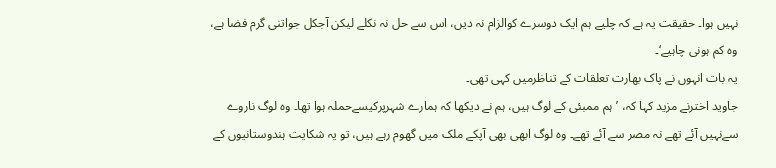نہیں ہوا۔ حقیقت یہ ہے کہ چلیے ہم ایک دوسرے کوالزام نہ دیں، اس سے حل نہ نکلے لیکن آجکل جواتنی گرم فضا ہے، وہ کم ہونی چاہیے‘۔
یہ بات انہوں نے پاک بھارت تعلقات کے تناظرمیں کہی تھی۔
جاوید اخترنے مزید کہا کہ، ’ہم ممبئی کے لوگ ہیں، ہم نے دیکھا کہ ہمارے شہرپرکیسےحملہ ہوا تھا۔ وہ لوگ ناروے سےنہیں آئے تھے نہ مصر سے آئے تھے۔ وہ لوگ ابھی بھی آپکے ملک میں گھوم رہے ہیں، تو یہ شکایت ہندوستانیوں کے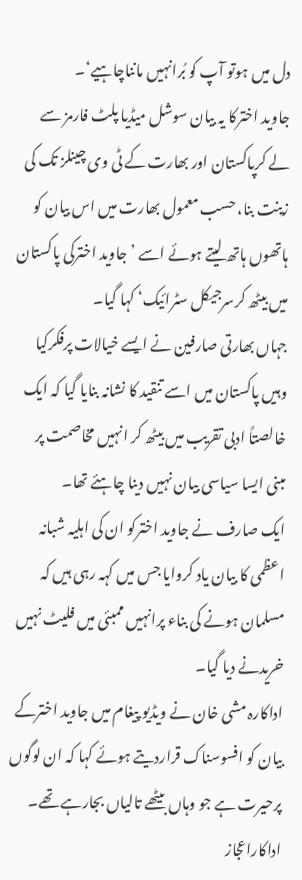دل میں ہوتو آپ کو بُرانہیں مانناچاہیے‘۔
جاوید اخترکا یہ بیان سوشل میڈیا پلٹ فارمز سے لے کرپاکستان اور بھارت کے ٹی وی چینلز تک کی زینت بنا، حسب معمول بھارت میں اس بیان کو ہاتھوں ہاتھ لیتے ہوئے اسے ’جاوید اخترکی پاکستان میں بیٹھ کرسرجیکل سٹرائیک‘ کہا گیا۔
جہاں بھارتی صارفین نے ایسے خیالات پرفکرکیا وہیں پاکستان میں اسے تنقید کا نشانہ بنایا گیا کہ ایک خالصتاً ادبی تقریب میں بیٹھ کر انہیں مخاصمت پر مبنی ایسا سیاسی بیان نہیں دینا چاہئے تھا۔
ایک صارف نے جاوید اخترکو ان کی اہلیہ شبانہ اعظمی کا بیان یاد کروایا جس میں کہہ رہی ہیں کہ مسلمان ہونے کی بناء پرانہیں ممبئی میں فلیٹ نہیں خریدنے دیا گیا۔
اداکارہ مشی خان نے ویڈیو پیغام میں جاوید اخترکے بیان کو افسوسناک قراردیتے ہوئے کہا کہ ان لوگوں پرحیرت ہے جو وہاں بیٹھے تالیاں بجارہے تھے۔
اداکاراعجاز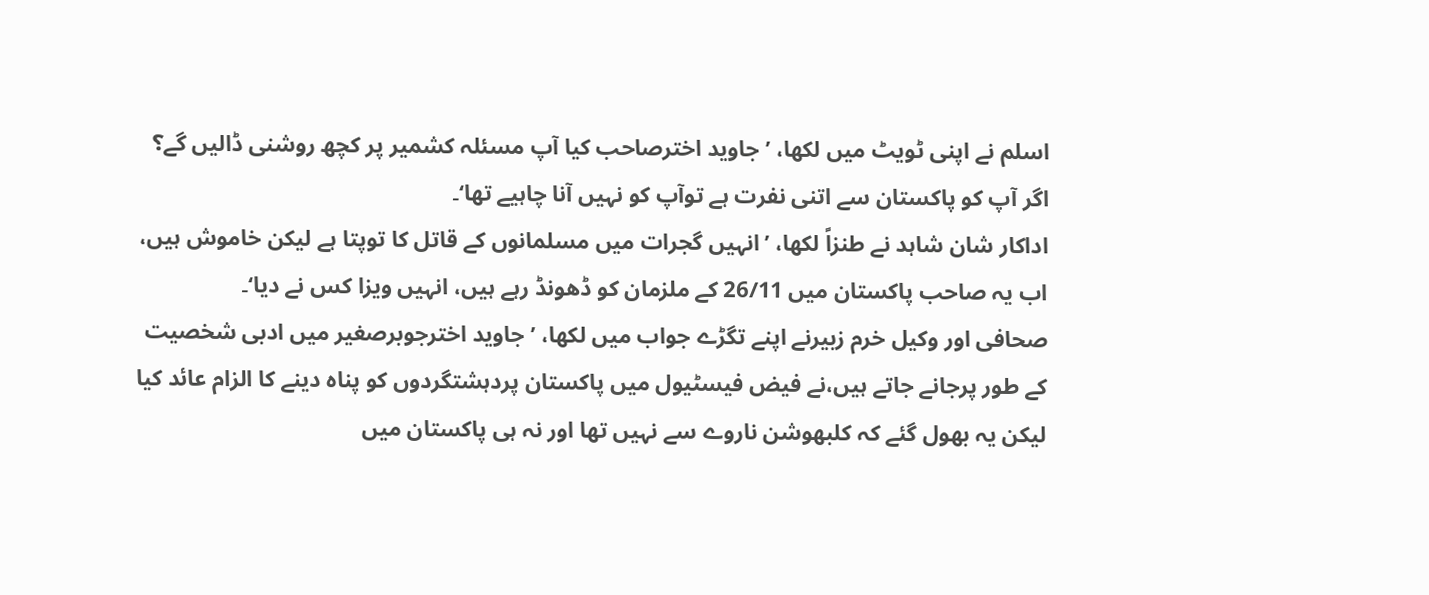اسلم نے اپنی ٹویٹ میں لکھا، ’جاوید اخترصاحب کیا آپ مسئلہ کشمیر پر کچھ روشنی ڈالیں گے؟ اگر آپ کو پاکستان سے اتنی نفرت ہے توآپ کو نہیں آنا چاہیے تھا‘۔
اداکار شان شاہد نے طنزاً لکھا، ’انہیں گجرات میں مسلمانوں کے قاتل کا توپتا ہے لیکن خاموش ہیں، اب یہ صاحب پاکستان میں 26/11 کے ملزمان کو ڈھونڈ رہے ہیں، انہیں ویزا کس نے دیا‘۔
صحافی اور وکیل خرم زبیرنے اپنے تگڑے جواب میں لکھا، ’جاوید اخترجوبرصغیر میں ادبی شخصیت کے طور پرجانے جاتے ہیں،نے فیض فیسٹیول میں پاکستان پردہشتگردوں کو پناہ دینے کا الزام عائد کیا لیکن یہ بھول گئے کہ کلبھوشن ناروے سے نہیں تھا اور نہ ہی پاکستان میں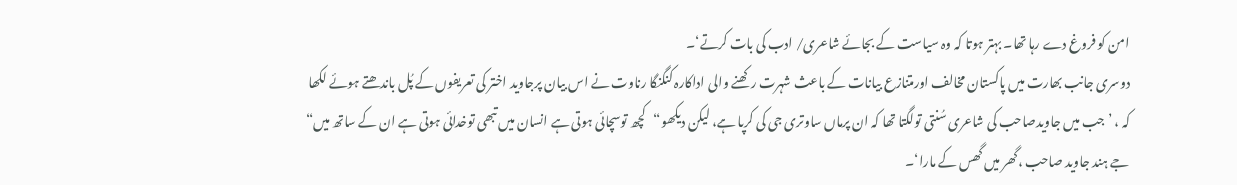امن کو فروغ دے رہا تھا۔ بہتر ہوتا کہ وہ سیاست کے بجائے شاعری/ ادب کی بات کرتے‘۔
دوسری جانب بھارت میں پاکستان مخالف اورمتنازع بیانات کے باعث شہرت رکھنے والی اداکارہ کنگنگا رناوت نے اس بیان پرجاوید اختر کی تعریفوں کے پُل باندھتے ہوئے لکھا کہ ، ’جب میں جاویدصاحب کی شاعری سُنتی تولگتا تھا کہ ان پرماں ساوتری جی کی کرپا ہے، لیکن دیکھو“کچھ توسچائی ہوتی ہے انسان میں تبھی توخدائی ہوتی ہے ان کے ساتھ میں“ جے ہند جاوید صاحب ،گھر میں گھس کے مارا‘۔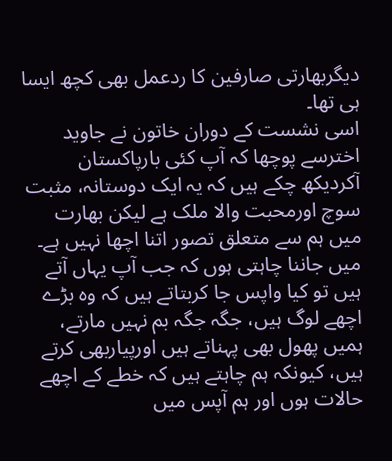دیگربھارتی صارفین کا ردعمل بھی کچھ ایسا ہی تھا۔
اسی نشست کے دوران خاتون نے جاوید اخترسے پوچھا کہ آپ کئی بارپاکستان آکردیکھ چکے ہیں کہ یہ ایک دوستانہ، مثبت سوچ اورمحبت والا ملک ہے لیکن بھارت میں ہم سے متعلق تصور اتنا اچھا نہیں ہے۔ میں جاننا چاہتی ہوں کہ جب آپ یہاں آتے ہیں تو کیا واپس جا کربتاتے ہیں کہ وہ بڑے اچھے لوگ ہیں، جگہ جگہ بم نہیں مارتے، ہمیں پھول بھی پہناتے ہیں اورپیاربھی کرتے ہیں، کیونکہ ہم چاہتے ہیں کہ خطے کے اچھے حالات ہوں اور ہم آپس میں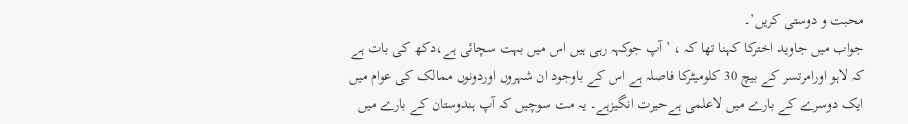محبت و دوستی کریں’۔
جواب میں جاوید اخترکا کہنا تھا کہ ، ’آپ جوکہہ رہی ہیں اس میں بہت سچائی ہے،دکھ کی بات ہے کہ لاہو اورامرتسر کے بیچ 30 کلومیٹرکا فاصلہ ہے اس کے باوجود ان شہروں اوردونوں ممالک کی عوام میں ایک دوسرے کے بارے میں لاعلمی ہےحیرت انگیزہے۔ یہ مت سوچیں کہ آپ ہندوستان کے بارے میں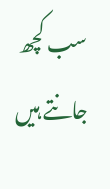سب کچھ جانتے ہیں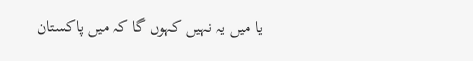یا میں یہ نہیں کہوں گا کہ میں پاکستان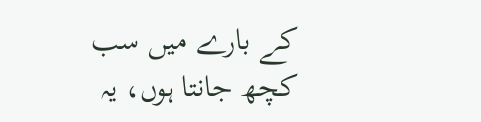کے بارے میں سب کچھ جانتا ہوں، یہ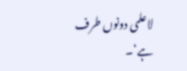لاعلمی دونوں طرف ہے‘۔